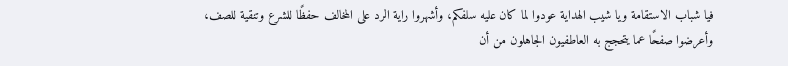فيا شباب الاستقامة ويا شيب الهداية عودوا لما كان عليه سلفكم، وأشهروا راية الرد على المخالف حفظًا للشرع وتنقية للصف، وأعرضوا صفحًا عما يتحجج به العاطفيون الجاهلون من أن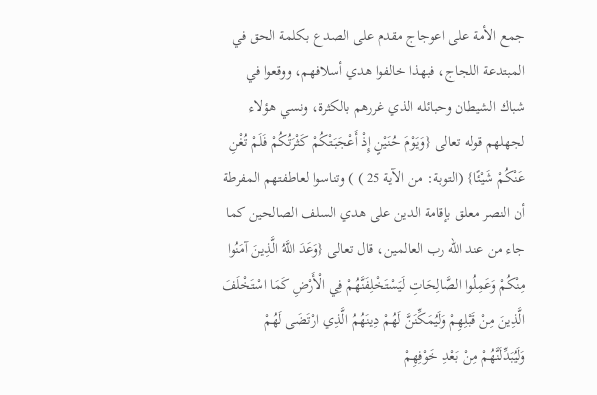جمع الأمة على اعوجاج مقدم على الصدع بكلمة الحق في المبتدعة اللجاج، فبهذا خالفوا هدي أسلافهم، ووقعوا في شباك الشيطان وحبائله الذي غررهم بالكثرة، ونسي هؤلاء لجهلهم قوله تعالى {وَيَوْمَ حُنَيْنٍ إِذْ أَعْجَبَتْكُمْ كَثْرَتُكُمْ فَلَمْ تُغْنِ عَنْكُمْ شَيْئًا} (التوبة: من الآية 25 ) ) وتناسوا لعاطفتهم المفرطة أن النصر معلق بإقامة الدين على هدي السلف الصالحين كما جاء من عند الله رب العالمين، قال تعالى {وَعَدَ اللَّهُ الَّذِينَ آمَنُوا مِنْكُمْ وَعَمِلُوا الصَّالِحَاتِ لَيَسْتَخْلِفَنَّهُمْ فِي الْأَرْضِ كَمَا اسْتَخْلَفَ الَّذِينَ مِنْ قَبْلِهِمْ وَلَيُمَكِّنَنَّ لَهُمْ دِينَهُمُ الَّذِي ارْتَضَى لَهُمْ وَلَيُبَدِّلَنَّهُمْ مِنْ بَعْدِ خَوْفِهِمْ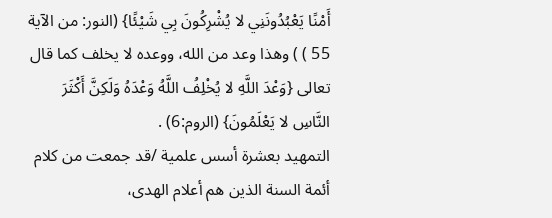أَمْنًا يَعْبُدُونَنِي لا يُشْرِكُونَ بِي شَيْئًا} (النور: من الآية 55 ) ) وهذا وعد من الله، ووعده لا يخلف كما قال تعالى {وَعْدَ اللَّهِ لا يُخْلِفُ اللَّهُ وَعْدَهُ وَلَكِنَّ أَكْثَرَ النَّاسِ لا يَعْلَمُونَ} (الروم:6) .
التمهيد بعشرة أسس علمية /قد جمعت من كلام أئمة السنة الذين هم أعلام الهدى،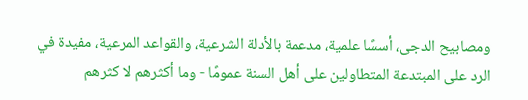ومصابيح الدجى، أسسًا علمية، مدعمة بالأدلة الشرعية، والقواعد المرعية، مفيدة في الرد على المبتدعة المتطاولين على أهل السنة عمومًا - وما أكثرهم لا كثرهم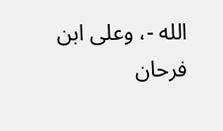الله -، وعلى ابن فرحان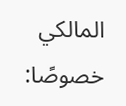المالكي خصوصًا: